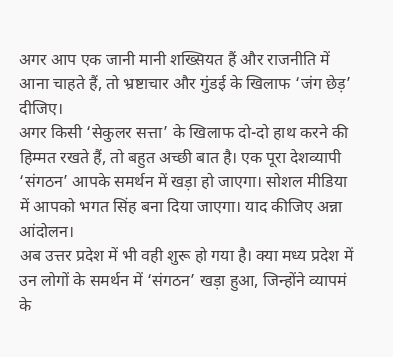अगर आप एक जानी मानी शख्सियत हैं और राजनीति में आना चाहते हैं, तो भ्रष्टाचार और गुंडई के खिलाफ ‘जंग छेड़’ दीजिए।
अगर किसी ‘सेकुलर सत्ता’ के खिलाफ दो-दो हाथ करने की हिम्मत रखते हैं, तो बहुत अच्छी बात है। एक पूरा देशव्यापी ‘संगठन’ आपके समर्थन में खड़ा हो जाएगा। सोशल मीडिया में आपको भगत सिंह बना दिया जाएगा। याद कीजिए अन्ना आंदोलन।
अब उत्तर प्रदेश में भी वही शुरू हो गया है। क्या मध्य प्रदेश में उन लोगों के समर्थन में ‘संगठन’ खड़ा हुआ, जिन्होंने व्यापमं के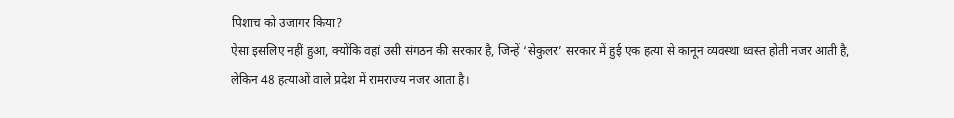पिशाच को उजागर किया?
ऐसा इसलिए नहीं हुआ, क्योंकि वहां उसी संगठन की सरकार है, जिन्हें ‘सेकुलर’ सरकार में हुई एक हत्या से कानून व्यवस्था ध्वस्त होती नजर आती है, लेकिन 48 हत्याओं वाले प्रदेश में रामराज्य नजर आता है।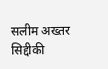सलीम अख्तर सिद्दीकी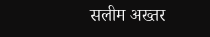सलीम अख्तर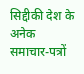सिद्दीकी देश के अनेक समाचार-पत्रों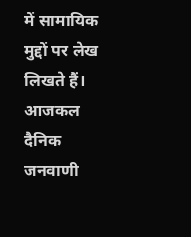में सामायिक मुद्दों पर लेख लिखते हैं। आजकल दैनिक जनवाणी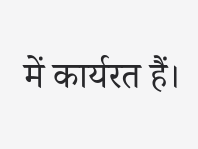में कार्यरत हैं।